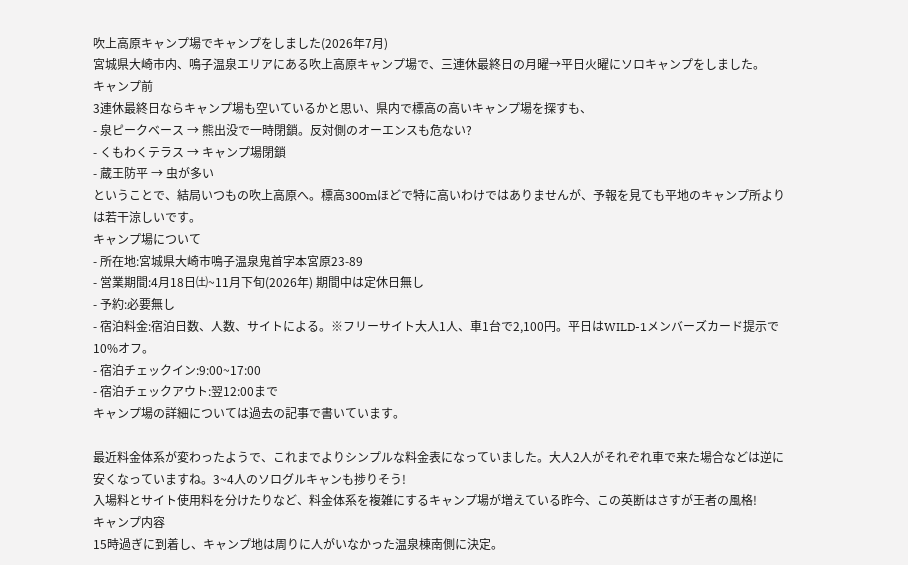吹上高原キャンプ場でキャンプをしました(2026年7月)
宮城県大崎市内、鳴子温泉エリアにある吹上高原キャンプ場で、三連休最終日の月曜→平日火曜にソロキャンプをしました。
キャンプ前
3連休最終日ならキャンプ場も空いているかと思い、県内で標高の高いキャンプ場を探すも、
- 泉ピークベース → 熊出没で一時閉鎖。反対側のオーエンスも危ない?
- くもわくテラス → キャンプ場閉鎖
- 蔵王防平 → 虫が多い
ということで、結局いつもの吹上高原へ。標高300mほどで特に高いわけではありませんが、予報を見ても平地のキャンプ所よりは若干涼しいです。
キャンプ場について
- 所在地:宮城県大崎市鳴子温泉鬼首字本宮原23-89
- 営業期間:4月18日㈯~11月下旬(2026年) 期間中は定休日無し
- 予約:必要無し
- 宿泊料金:宿泊日数、人数、サイトによる。※フリーサイト大人1人、車1台で2,100円。平日はWILD-1メンバーズカード提示で10%オフ。
- 宿泊チェックイン:9:00~17:00
- 宿泊チェックアウト:翌12:00まで
キャンプ場の詳細については過去の記事で書いています。

最近料金体系が変わったようで、これまでよりシンプルな料金表になっていました。大人2人がそれぞれ車で来た場合などは逆に安くなっていますね。3~4人のソログルキャンも捗りそう!
入場料とサイト使用料を分けたりなど、料金体系を複雑にするキャンプ場が増えている昨今、この英断はさすが王者の風格!
キャンプ内容
15時過ぎに到着し、キャンプ地は周りに人がいなかった温泉棟南側に決定。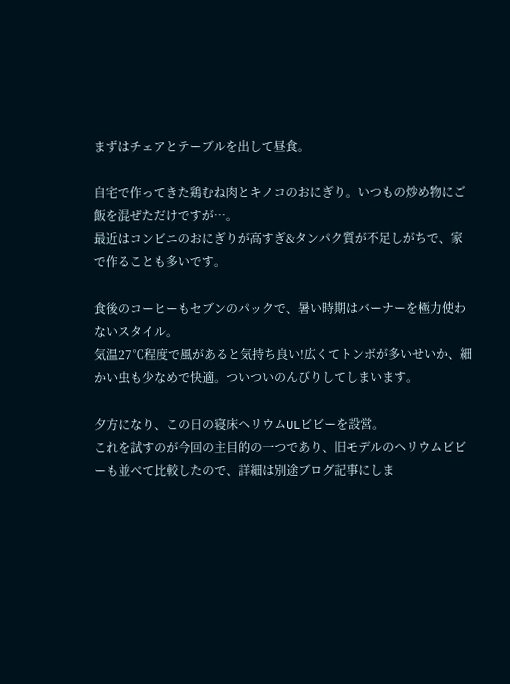まずはチェアとテーブルを出して昼食。

自宅で作ってきた鶏むね肉とキノコのおにぎり。いつもの炒め物にご飯を混ぜただけですが…。
最近はコンビニのおにぎりが高すぎ&タンパク質が不足しがちで、家で作ることも多いです。

食後のコーヒーもセブンのパックで、暑い時期はバーナーを極力使わないスタイル。
気温27℃程度で風があると気持ち良い!広くてトンボが多いせいか、細かい虫も少なめで快適。ついついのんびりしてしまいます。

夕方になり、この日の寝床ヘリウムULビビーを設営。
これを試すのが今回の主目的の一つであり、旧モデルのヘリウムビビーも並べて比較したので、詳細は別途ブログ記事にしま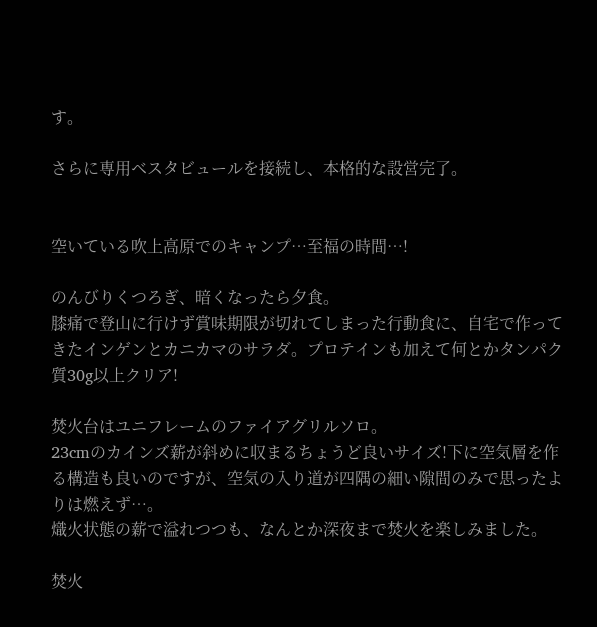す。

さらに専用ベスタビュールを接続し、本格的な設営完了。


空いている吹上高原でのキャンプ…至福の時間…!

のんびりくつろぎ、暗くなったら夕食。
膝痛で登山に行けず賞味期限が切れてしまった行動食に、自宅で作ってきたインゲンとカニカマのサラダ。プロテインも加えて何とかタンパク質30g以上クリア!

焚火台はユニフレームのファイアグリルソロ。
23cmのカインズ薪が斜めに収まるちょうど良いサイズ!下に空気層を作る構造も良いのですが、空気の入り道が四隅の細い隙間のみで思ったよりは燃えず…。
熾火状態の薪で溢れつつも、なんとか深夜まで焚火を楽しみました。

焚火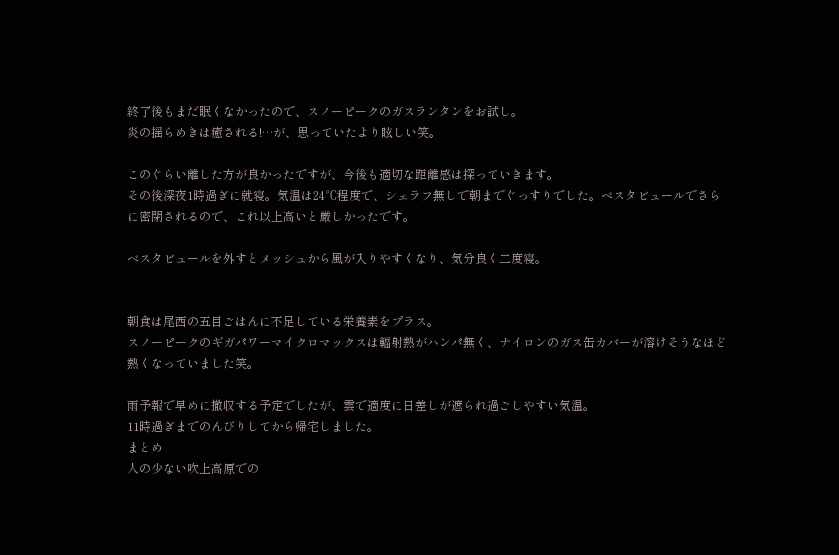終了後もまだ眠くなかったので、スノーピークのガスランタンをお試し。
炎の揺らめきは癒される!…が、思っていたより眩しい笑。

このぐらい離した方が良かったですが、今後も適切な距離感は探っていきます。
その後深夜1時過ぎに就寝。気温は24℃程度で、シェラフ無しで朝までぐっすりでした。ベスタビュールでさらに密閉されるので、これ以上高いと厳しかったです。

ベスタビュールを外すとメッシュから風が入りやすくなり、気分良く二度寝。


朝食は尾西の五目ごはんに不足している栄養素をプラス。
スノーピークのギガパワーマイクロマックスは輻射熱がハンパ無く、ナイロンのガス缶カバーが溶けそうなほど熱くなっていました笑。

雨予報で早めに撤収する予定でしたが、雲で適度に日差しが遮られ過ごしやすい気温。
11時過ぎまでのんびりしてから帰宅しました。
まとめ
人の少ない吹上高原での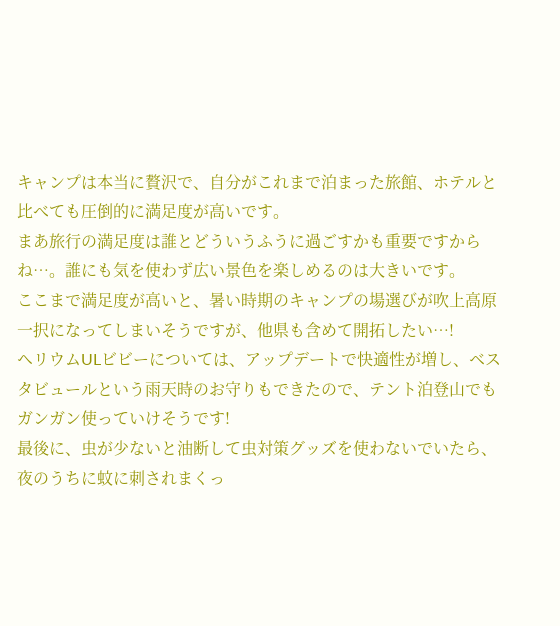キャンプは本当に贅沢で、自分がこれまで泊まった旅館、ホテルと比べても圧倒的に満足度が高いです。
まあ旅行の満足度は誰とどういうふうに過ごすかも重要ですからね…。誰にも気を使わず広い景色を楽しめるのは大きいです。
ここまで満足度が高いと、暑い時期のキャンプの場選びが吹上高原一択になってしまいそうですが、他県も含めて開拓したい…!
ヘリウムULビビーについては、アップデートで快適性が増し、ベスタビュールという雨天時のお守りもできたので、テント泊登山でもガンガン使っていけそうです!
最後に、虫が少ないと油断して虫対策グッズを使わないでいたら、夜のうちに蚊に刺されまくっ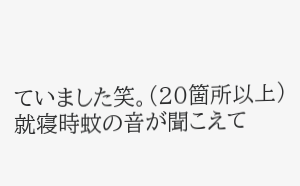ていました笑。(20箇所以上)
就寝時蚊の音が聞こえて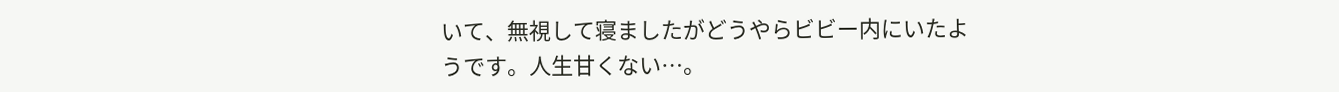いて、無視して寝ましたがどうやらビビー内にいたようです。人生甘くない…。